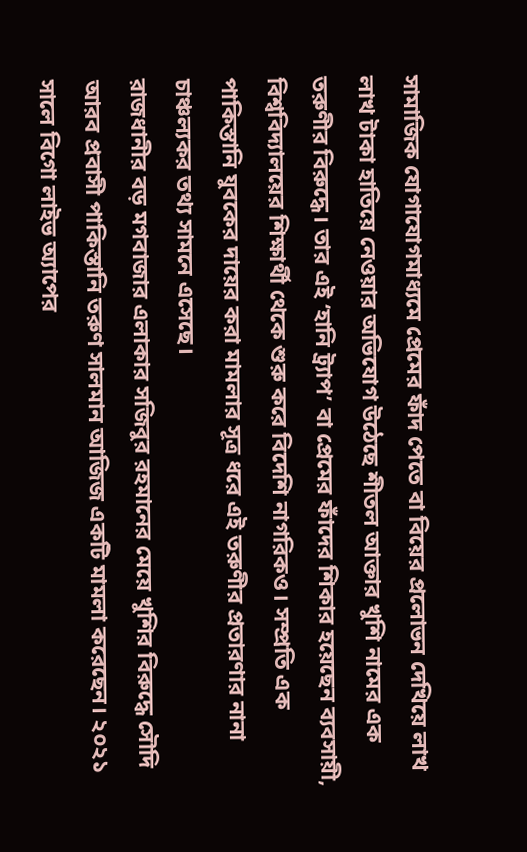সামাজিক যোগাযোগমাধ্যমে প্রেমের ফাঁদ পেতে বা বিয়ের প্রলোভন দেখিয়ে লাখ লাখ টাকা হাতিয়ে নেওয়ার অভিযোগ উঠেছে শীতল আক্তার খুশি নামের এক তরুণীর বিরুদ্ধে। তার এই ‘হানি ট্র্যাপ’ বা প্রেমের ফাঁদের শিকার হয়েছেন ব্যবসায়ী, বিশ্ববিদ্যালয়ের শিক্ষার্থী থেকে শুরু করে বিদেশি নাগরিকও। সম্প্রতি এক পাকিস্তানি যুবকের দায়ের করা মামলার সূত্র ধরে এই তরুণীর প্রতারণার নানা চাঞ্চল্যকর তথ্য সামনে এসেছে।
রাজধানীর বড় মগবাজার এলাকার সজিবুর রহমানের মেয়ে খুশির বিরুদ্ধে সৌদি আরব প্রবাসী পাকিস্তানি তরুণ সালমান আজিজ একটি মামলা করেছেন। ২০২১ সালে বিগো লাইভ অ্যাপের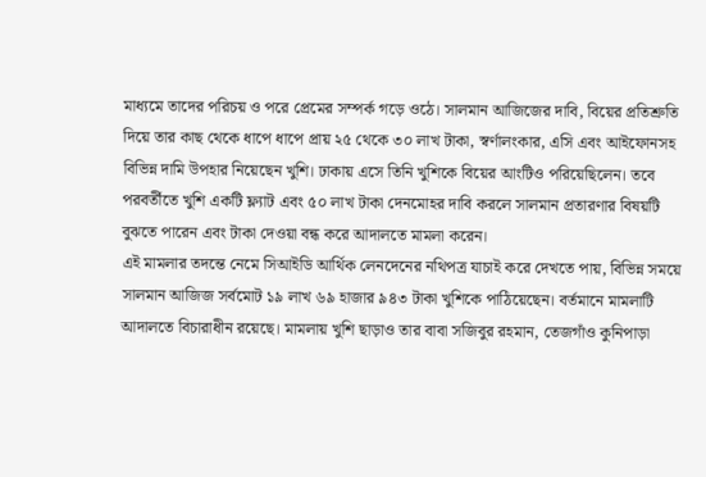মাধ্যমে তাদের পরিচয় ও পরে প্রেমের সম্পর্ক গড়ে ওঠে। সালমান আজিজের দাবি, বিয়ের প্রতিশ্রুতি দিয়ে তার কাছ থেকে ধাপে ধাপে প্রায় ২৫ থেকে ৩০ লাখ টাকা, স্বর্ণালংকার, এসি এবং আইফোনসহ বিভিন্ন দামি উপহার নিয়েছেন খুশি। ঢাকায় এসে তিনি খুশিকে বিয়ের আংটিও পরিয়েছিলেন। তবে পরবর্তীতে খুশি একটি ফ্ল্যাট এবং ৫০ লাখ টাকা দেনমোহর দাবি করলে সালমান প্রতারণার বিষয়টি বুঝতে পারেন এবং টাকা দেওয়া বন্ধ করে আদালতে মামলা করেন।
এই মামলার তদন্তে নেমে সিআইডি আর্থিক লেনদেনের নথিপত্র যাচাই করে দেখতে পায়, বিভিন্ন সময়ে সালমান আজিজ সর্বমোট ১৯ লাখ ৬৯ হাজার ৯৪৩ টাকা খুশিকে পাঠিয়েছেন। বর্তমানে মামলাটি আদালতে বিচারাধীন রয়েছে। মামলায় খুশি ছাড়াও তার বাবা সজিবুর রহমান, তেজগাঁও কুনিপাড়া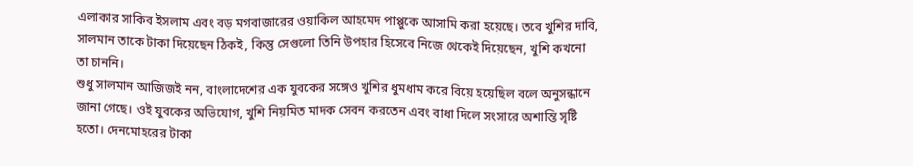এলাকার সাকিব ইসলাম এবং বড় মগবাজারের ওয়াকিল আহমেদ পাপ্পুকে আসামি করা হয়েছে। তবে খুশির দাবি, সালমান তাকে টাকা দিয়েছেন ঠিকই, কিন্তু সেগুলো তিনি উপহার হিসেবে নিজে থেকেই দিয়েছেন, খুশি কখনো তা চাননি।
শুধু সালমান আজিজই নন, বাংলাদেশের এক যুবকের সঙ্গেও খুশির ধুমধাম করে বিয়ে হয়েছিল বলে অনুসন্ধানে জানা গেছে। ওই যুবকের অভিযোগ, খুশি নিয়মিত মাদক সেবন করতেন এবং বাধা দিলে সংসারে অশান্তি সৃষ্টি হতো। দেনমোহরের টাকা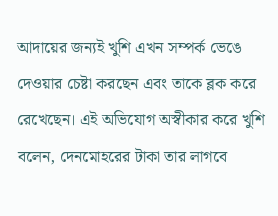আদায়ের জন্যই খুশি এখন সম্পর্ক ভেঙে দেওয়ার চেষ্টা করছেন এবং তাকে ব্লক করে রেখেছেন। এই অভিযোগ অস্বীকার করে খুশি বলেন, দেনমোহরের টাকা তার লাগবে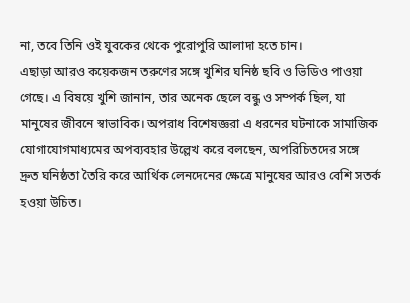না, তবে তিনি ওই যুবকের থেকে পুরোপুরি আলাদা হতে চান।
এছাড়া আরও কয়েকজন তরুণের সঙ্গে খুশির ঘনিষ্ঠ ছবি ও ভিডিও পাওয়া গেছে। এ বিষয়ে খুশি জানান, তার অনেক ছেলে বন্ধু ও সম্পর্ক ছিল, যা মানুষের জীবনে স্বাভাবিক। অপরাধ বিশেষজ্ঞরা এ ধরনের ঘটনাকে সামাজিক যোগাযোগমাধ্যমের অপব্যবহার উল্লেখ করে বলছেন, অপরিচিতদের সঙ্গে দ্রুত ঘনিষ্ঠতা তৈরি করে আর্থিক লেনদেনের ক্ষেত্রে মানুষের আরও বেশি সতর্ক হওয়া উচিত।